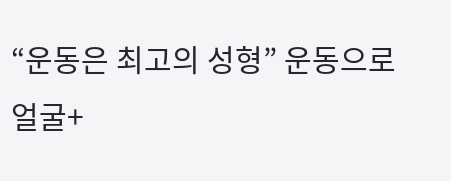“운동은 최고의 성형” 운동으로 얼굴+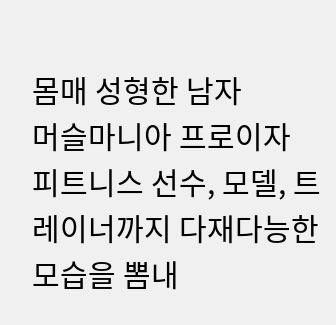몸매 성형한 남자
머슬마니아 프로이자 피트니스 선수, 모델, 트레이너까지 다재다능한 모습을 뽐내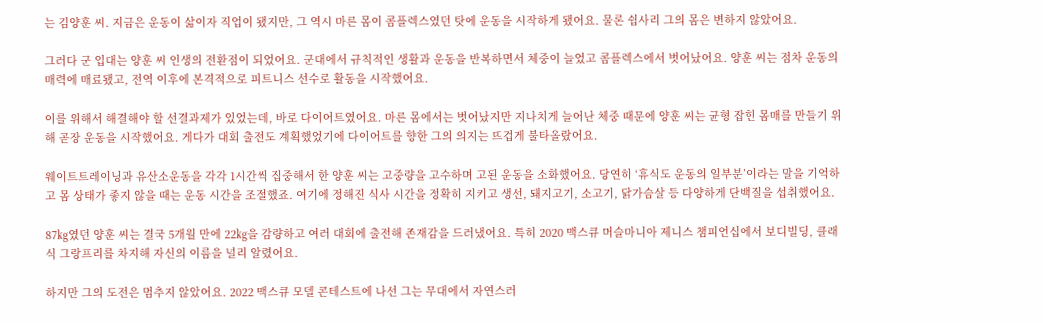는 김양훈 씨. 지금은 운동이 삶이자 직업이 됐지만, 그 역시 마른 몸이 콤플렉스였던 탓에 운동을 시작하게 됐어요. 물론 쉽사리 그의 몸은 변하지 않았어요.

그러다 군 입대는 양훈 씨 인생의 전환점이 되었어요. 군대에서 규칙적인 생활과 운동을 반복하면서 체중이 늘었고 콤플렉스에서 벗어났어요. 양훈 씨는 점차 운동의 매력에 매료됐고, 전역 이후에 본격적으로 피트니스 선수로 활동을 시작했어요.

이를 위해서 해결해야 할 선결과제가 있었는데, 바로 다이어트였어요. 마른 몸에서는 벗어났지만 지나치게 늘어난 체중 때문에 양훈 씨는 균형 잡힌 몸매를 만들기 위해 곧장 운동을 시작했어요. 게다가 대회 출전도 계획했었기에 다이어트를 향한 그의 의지는 뜨겁게 불타올랐어요.

웨이트트레이닝과 유산소운동을 각각 1시간씩 집중해서 한 양훈 씨는 고중량을 고수하며 고된 운동을 소화했어요. 당연히 ‘휴식도 운동의 일부분’이라는 말을 기억하고 몸 상태가 좋지 않을 때는 운동 시간을 조절했죠. 여기에 정해진 식사 시간을 정확히 지키고 생선, 돼지고기, 소고기, 닭가슴살 등 다양하게 단백질을 섭취했어요.

87㎏였던 양훈 씨는 결국 5개월 만에 22㎏을 감량하고 여러 대회에 출전해 존재감을 드러냈어요. 특히 2020 맥스큐 머슬마니아 제니스 챔피언십에서 보디빌딩, 클래식 그랑프리를 차지해 자신의 이름을 널리 알렸어요.

하지만 그의 도전은 멈추지 않았어요. 2022 맥스큐 모델 콘테스트에 나선 그는 무대에서 자연스러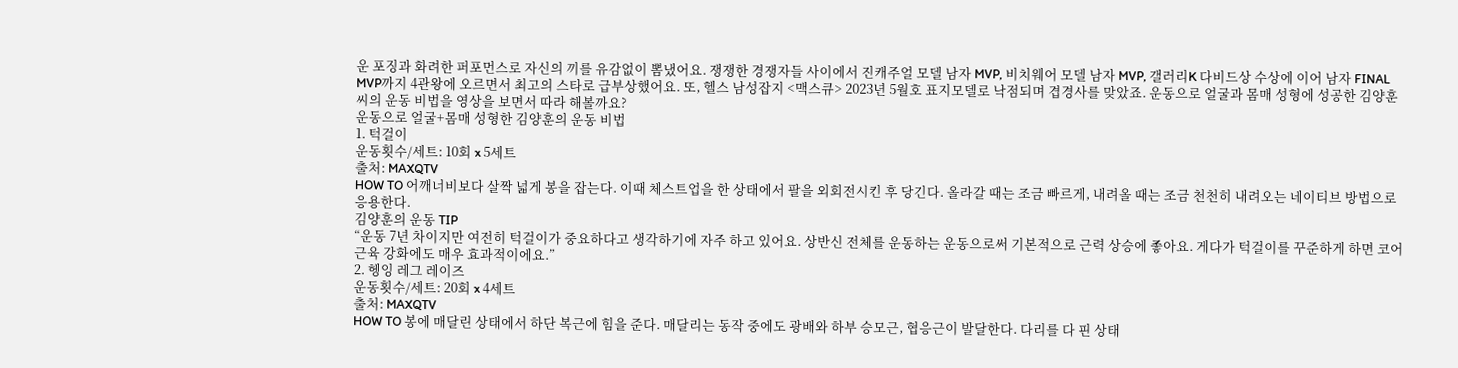운 포징과 화려한 퍼포먼스로 자신의 끼를 유감없이 뽐냈어요. 쟁쟁한 경쟁자들 사이에서 진캐주얼 모델 남자 MVP, 비치웨어 모델 남자 MVP, 갤러리K 다비드상 수상에 이어 남자 FINAL MVP까지 4관왕에 오르면서 최고의 스타로 급부상했어요. 또, 헬스 남성잡지 <맥스큐> 2023년 5월호 표지모델로 낙점되며 겹경사를 맞았죠. 운동으로 얼굴과 몸매 성형에 성공한 김양훈 씨의 운동 비법을 영상을 보면서 따라 해볼까요?
운동으로 얼굴+몸매 성형한 김양훈의 운동 비법
1. 턱걸이
운동횟수/세트: 10회 x 5세트
출처: MAXQTV
HOW TO 어깨너비보다 살짝 넓게 봉을 잡는다. 이때 체스트업을 한 상태에서 팔을 외회전시킨 후 당긴다. 올라갈 때는 조금 빠르게, 내려올 때는 조금 천천히 내려오는 네이티브 방법으로 응용한다.
김양훈의 운동 TIP
“운동 7년 차이지만 여전히 턱걸이가 중요하다고 생각하기에 자주 하고 있어요. 상반신 전체를 운동하는 운동으로써 기본적으로 근력 상승에 좋아요. 게다가 턱걸이를 꾸준하게 하면 코어 근육 강화에도 매우 효과적이에요.”
2. 헹잉 레그 레이즈
운동횟수/세트: 20회 x 4세트
출처: MAXQTV
HOW TO 봉에 매달린 상태에서 하단 복근에 힘을 준다. 매달리는 동작 중에도 광배와 하부 승모근, 협응근이 발달한다. 다리를 다 핀 상태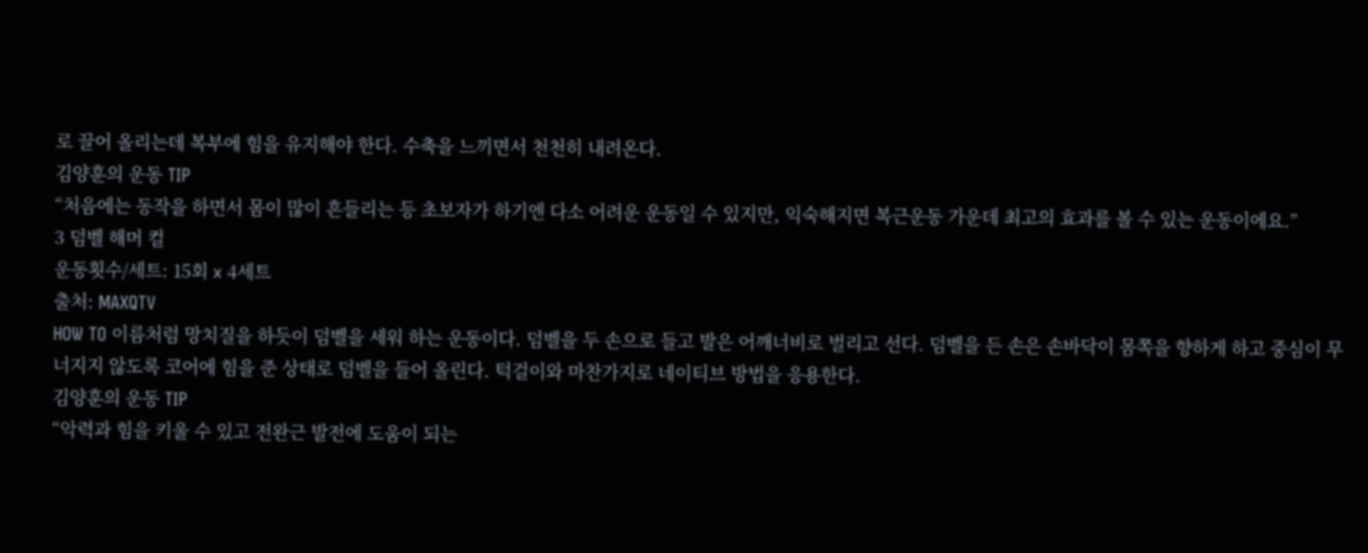로 끌어 올리는데 복부에 힘을 유지해야 한다. 수축을 느끼면서 천천히 내려온다.
김양훈의 운동 TIP
“처음에는 동작을 하면서 몸이 많이 흔들리는 등 초보자가 하기엔 다소 어려운 운동일 수 있지만, 익숙해지면 복근운동 가운데 최고의 효과를 볼 수 있는 운동이에요.”
3 덤벨 해머 컬
운동횟수/세트: 15회 x 4세트
출처: MAXQTV
HOW TO 이름처럼 망치질을 하듯이 덤벨을 세워 하는 운동이다. 덤벨을 두 손으로 들고 발은 어깨너비로 벌리고 선다. 덤벨을 든 손은 손바닥이 몸쪽을 향하게 하고 중심이 무너지지 않도록 코어에 힘을 준 상태로 덤벨을 들어 올린다. 턱걸이와 마찬가지로 네이티브 방법을 응용한다.
김양훈의 운동 TIP
“악력과 힘을 키울 수 있고 전완근 발전에 도움이 되는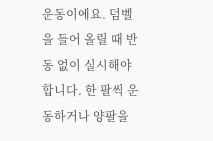운동이에요. 덤벨을 들어 올릴 때 반동 없이 실시해야 합니다. 한 팔씩 운동하거나 양팔을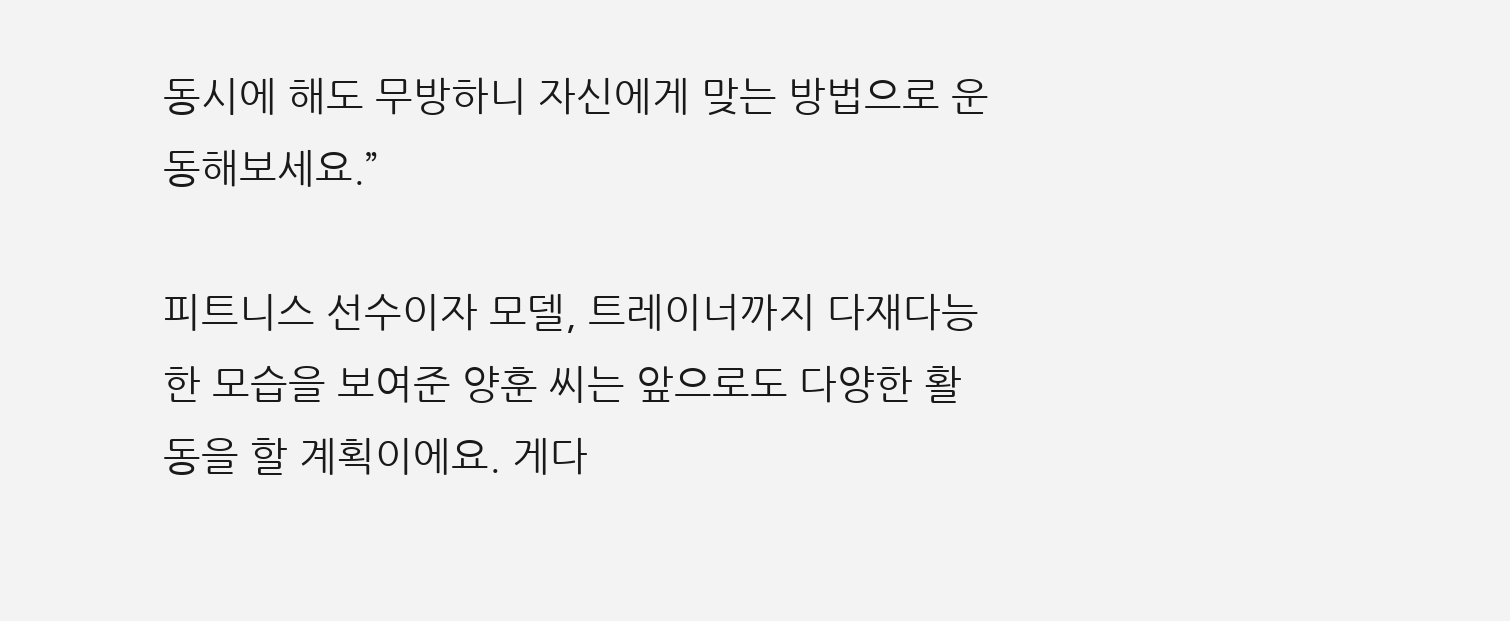동시에 해도 무방하니 자신에게 맞는 방법으로 운동해보세요.”

피트니스 선수이자 모델, 트레이너까지 다재다능한 모습을 보여준 양훈 씨는 앞으로도 다양한 활동을 할 계획이에요. 게다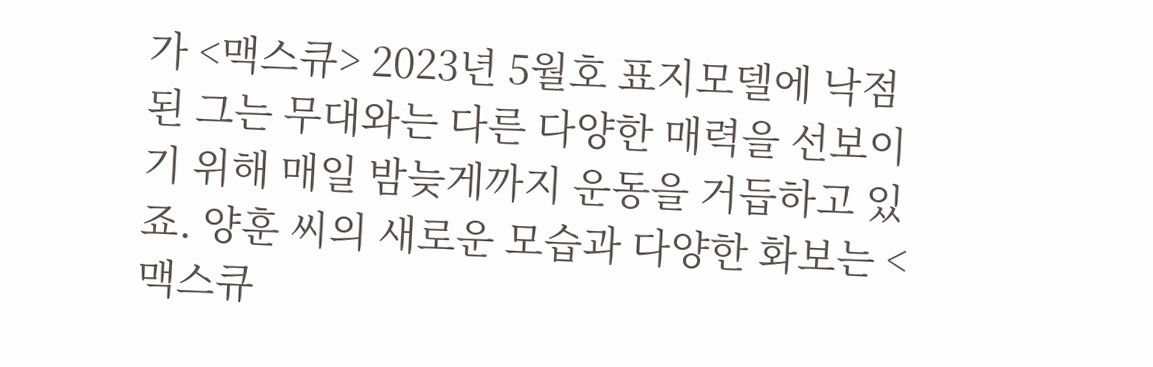가 <맥스큐> 2023년 5월호 표지모델에 낙점된 그는 무대와는 다른 다양한 매력을 선보이기 위해 매일 밤늦게까지 운동을 거듭하고 있죠. 양훈 씨의 새로운 모습과 다양한 화보는 <맥스큐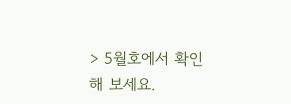> 5월호에서 확인해 보세요.